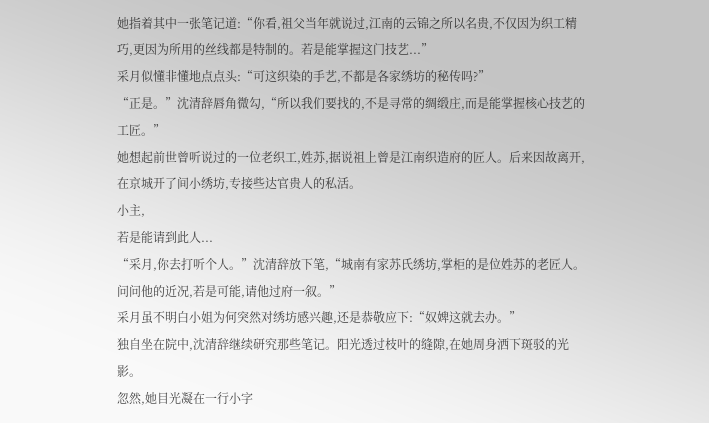她指着其中一张笔记道:“你看,祖父当年就说过,江南的云锦之所以名贵,不仅因为织工精巧,更因为所用的丝线都是特制的。若是能掌握这门技艺...”
采月似懂非懂地点点头:“可这织染的手艺,不都是各家绣坊的秘传吗?”
“正是。”沈清辞唇角微勾,“所以我们要找的,不是寻常的绸缎庄,而是能掌握核心技艺的工匠。”
她想起前世曾听说过的一位老织工,姓苏,据说祖上曾是江南织造府的匠人。后来因故离开,在京城开了间小绣坊,专接些达官贵人的私活。
小主,
若是能请到此人...
“采月,你去打听个人。”沈清辞放下笔,“城南有家苏氏绣坊,掌柜的是位姓苏的老匠人。问问他的近况,若是可能,请他过府一叙。”
采月虽不明白小姐为何突然对绣坊感兴趣,还是恭敬应下:“奴婢这就去办。”
独自坐在院中,沈清辞继续研究那些笔记。阳光透过枝叶的缝隙,在她周身洒下斑驳的光影。
忽然,她目光凝在一行小字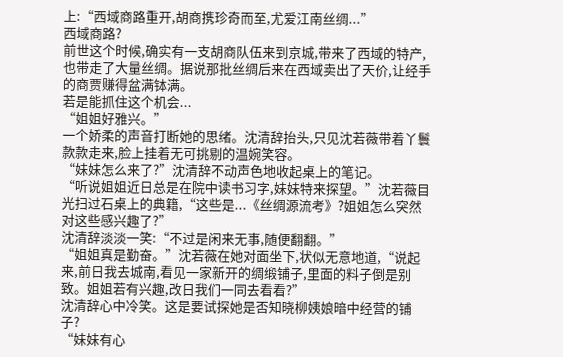上:“西域商路重开,胡商携珍奇而至,尤爱江南丝绸...”
西域商路?
前世这个时候,确实有一支胡商队伍来到京城,带来了西域的特产,也带走了大量丝绸。据说那批丝绸后来在西域卖出了天价,让经手的商贾赚得盆满钵满。
若是能抓住这个机会...
“姐姐好雅兴。”
一个娇柔的声音打断她的思绪。沈清辞抬头,只见沈若薇带着丫鬟款款走来,脸上挂着无可挑剔的温婉笑容。
“妹妹怎么来了?”沈清辞不动声色地收起桌上的笔记。
“听说姐姐近日总是在院中读书习字,妹妹特来探望。”沈若薇目光扫过石桌上的典籍,“这些是...《丝绸源流考》?姐姐怎么突然对这些感兴趣了?”
沈清辞淡淡一笑:“不过是闲来无事,随便翻翻。”
“姐姐真是勤奋。”沈若薇在她对面坐下,状似无意地道,“说起来,前日我去城南,看见一家新开的绸缎铺子,里面的料子倒是别致。姐姐若有兴趣,改日我们一同去看看?”
沈清辞心中冷笑。这是要试探她是否知晓柳姨娘暗中经营的铺子?
“妹妹有心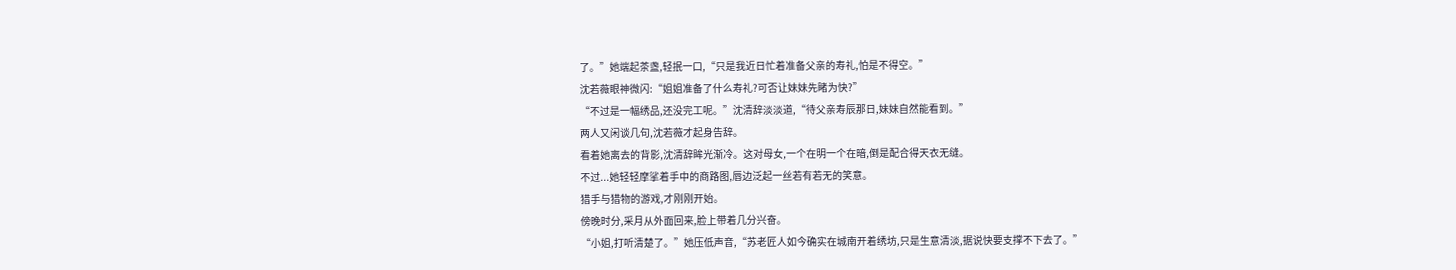了。”她端起茶盏,轻抿一口,“只是我近日忙着准备父亲的寿礼,怕是不得空。”
沈若薇眼神微闪:“姐姐准备了什么寿礼?可否让妹妹先睹为快?”
“不过是一幅绣品,还没完工呢。”沈清辞淡淡道,“待父亲寿辰那日,妹妹自然能看到。”
两人又闲谈几句,沈若薇才起身告辞。
看着她离去的背影,沈清辞眸光渐冷。这对母女,一个在明一个在暗,倒是配合得天衣无缝。
不过...她轻轻摩挲着手中的商路图,唇边泛起一丝若有若无的笑意。
猎手与猎物的游戏,才刚刚开始。
傍晚时分,采月从外面回来,脸上带着几分兴奋。
“小姐,打听清楚了。”她压低声音,“苏老匠人如今确实在城南开着绣坊,只是生意清淡,据说快要支撑不下去了。”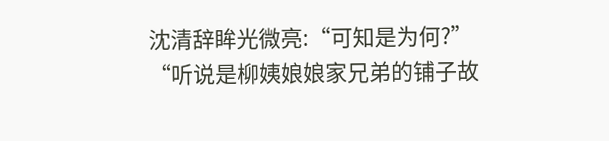沈清辞眸光微亮:“可知是为何?”
“听说是柳姨娘娘家兄弟的铺子故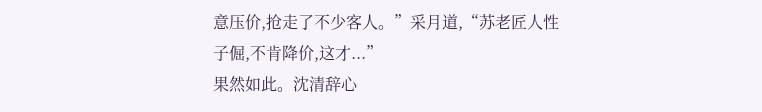意压价,抢走了不少客人。”采月道,“苏老匠人性子倔,不肯降价,这才...”
果然如此。沈清辞心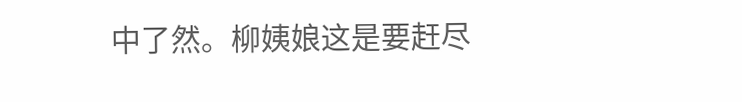中了然。柳姨娘这是要赶尽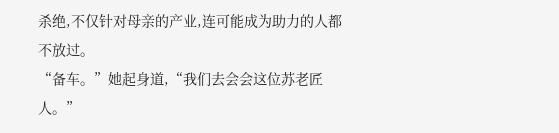杀绝,不仅针对母亲的产业,连可能成为助力的人都不放过。
“备车。”她起身道,“我们去会会这位苏老匠人。”